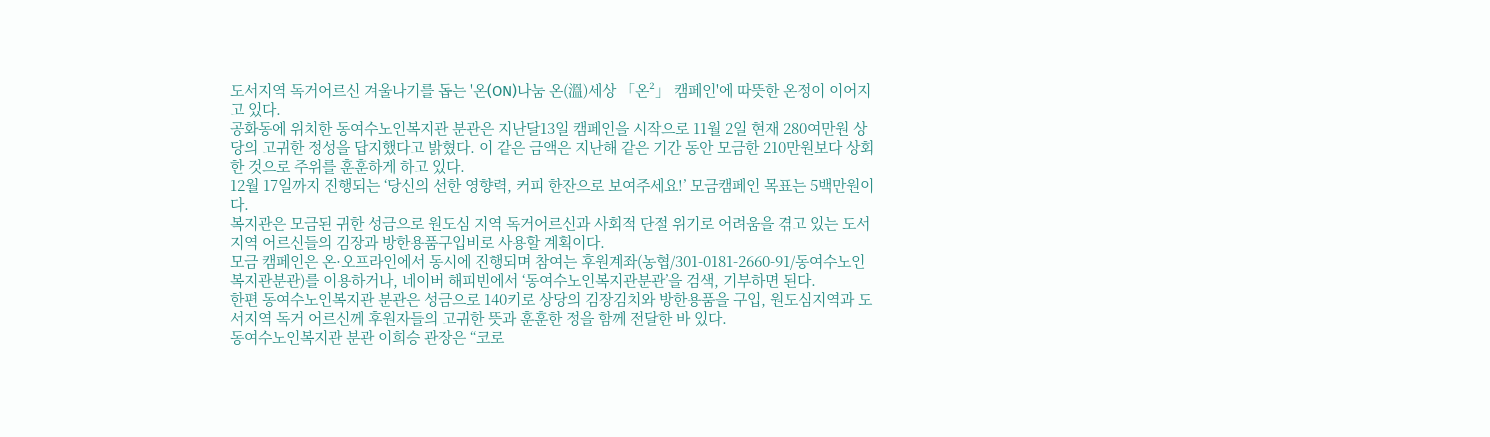도서지역 독거어르신 겨울나기를 돕는 '온(ON)나눔 온(溫)세상 「온²」 캠페인'에 따뜻한 온정이 이어지고 있다.
공화동에 위치한 동여수노인복지관 분관은 지난달13일 캠페인을 시작으로 11월 2일 현재 280여만원 상당의 고귀한 정성을 답지했다고 밝혔다. 이 같은 금액은 지난해 같은 기간 동안 모금한 210만원보다 상회한 것으로 주위를 훈훈하게 하고 있다.
12월 17일까지 진행되는 ‘당신의 선한 영향력, 커피 한잔으로 보여주세요!’ 모금캠페인 목표는 5백만원이다.
복지관은 모금된 귀한 성금으로 원도심 지역 독거어르신과 사회적 단절 위기로 어려움을 겪고 있는 도서지역 어르신들의 김장과 방한용품구입비로 사용할 계획이다.
모금 캠페인은 온·오프라인에서 동시에 진행되며 참여는 후원계좌(농협/301-0181-2660-91/동여수노인복지관분관)를 이용하거나, 네이버 해피빈에서 ‘동여수노인복지관분관’을 검색, 기부하면 된다.
한편 동여수노인복지관 분관은 성금으로 140키로 상당의 김장김치와 방한용품을 구입, 원도심지역과 도서지역 독거 어르신께 후원자들의 고귀한 뜻과 훈훈한 정을 함께 전달한 바 있다.
동여수노인복지관 분관 이희승 관장은 “코로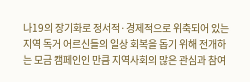나19의 장기화로 정서적·경제적으로 위축되어 있는 지역 독거 어르신들의 일상 회복을 돕기 위해 전개하는 모금 캠페인인 만큼 지역사회의 많은 관심과 참여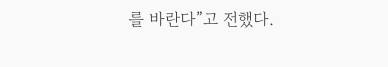를 바란다”고 전했다.